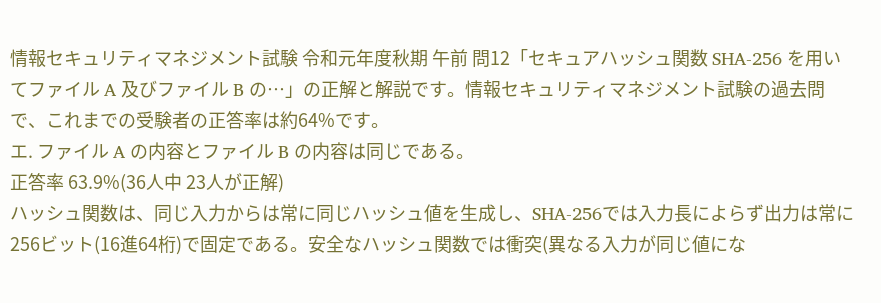情報セキュリティマネジメント試験 令和元年度秋期 午前 問12「セキュアハッシュ関数 SHA-256 を用いてファイル A 及びファイル B の…」の正解と解説です。情報セキュリティマネジメント試験の過去問で、これまでの受験者の正答率は約64%です。
エ. ファイル A の内容とファイル B の内容は同じである。
正答率 63.9%(36人中 23人が正解)
ハッシュ関数は、同じ入力からは常に同じハッシュ値を生成し、SHA-256では入力長によらず出力は常に256ビット(16進64桁)で固定である。安全なハッシュ関数では衝突(異なる入力が同じ値にな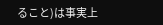ること)は事実上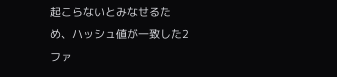起こらないとみなせるため、ハッシュ値が一致した2ファ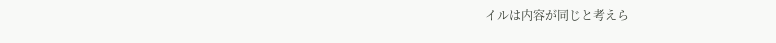イルは内容が同じと考えら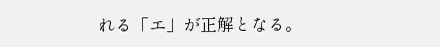れる「エ」が正解となる。